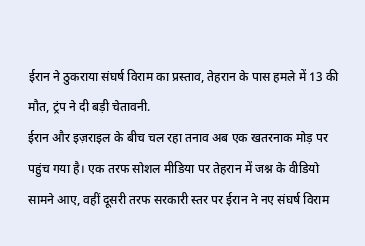ईरान ने ठुकराया संघर्ष विराम का प्रस्ताव, तेहरान के पास हमले में 13 की मौत, ट्रंप ने दी बड़ी चेतावनी.
ईरान और इज़राइल के बीच चल रहा तनाव अब एक खतरनाक मोड़ पर पहुंच गया है। एक तरफ सोशल मीडिया पर तेहरान में जश्न के वीडियो सामने आए, वहीं दूसरी तरफ सरकारी स्तर पर ईरान ने नए संघर्ष विराम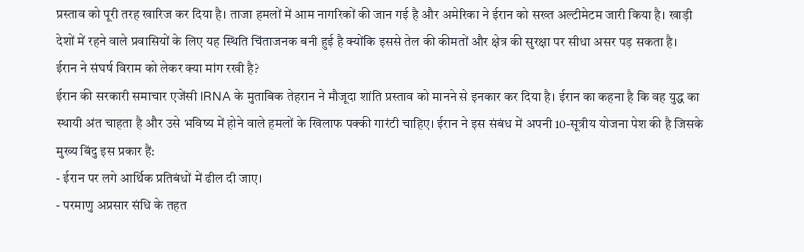प्रस्ताव को पूरी तरह खारिज कर दिया है। ताजा हमलों में आम नागरिकों की जान गई है और अमेरिका ने ईरान को सख्त अल्टीमेटम जारी किया है। खाड़ी देशों में रहने वाले प्रवासियों के लिए यह स्थिति चिंताजनक बनी हुई है क्योंकि इससे तेल की कीमतों और क्षेत्र की सुरक्षा पर सीधा असर पड़ सकता है।
ईरान ने संघर्ष विराम को लेकर क्या मांग रखी है?
ईरान की सरकारी समाचार एजेंसी IRNA के मुताबिक तेहरान ने मौजूदा शांति प्रस्ताव को मानने से इनकार कर दिया है। ईरान का कहना है कि वह युद्ध का स्थायी अंत चाहता है और उसे भविष्य में होने वाले हमलों के खिलाफ पक्की गारंटी चाहिए। ईरान ने इस संबंध में अपनी 10-सूत्रीय योजना पेश की है जिसके मुख्य बिंदु इस प्रकार हैं:
- ईरान पर लगे आर्थिक प्रतिबंधों में ढील दी जाए।
- परमाणु अप्रसार संधि के तहत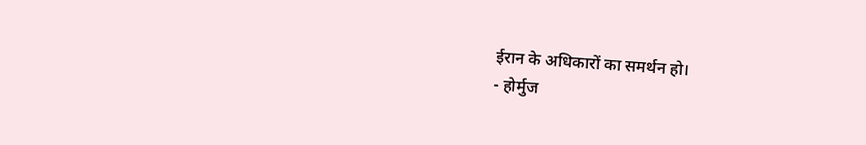ईरान के अधिकारों का समर्थन हो।
- होर्मुज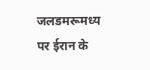जलडमरूमध्य पर ईरान के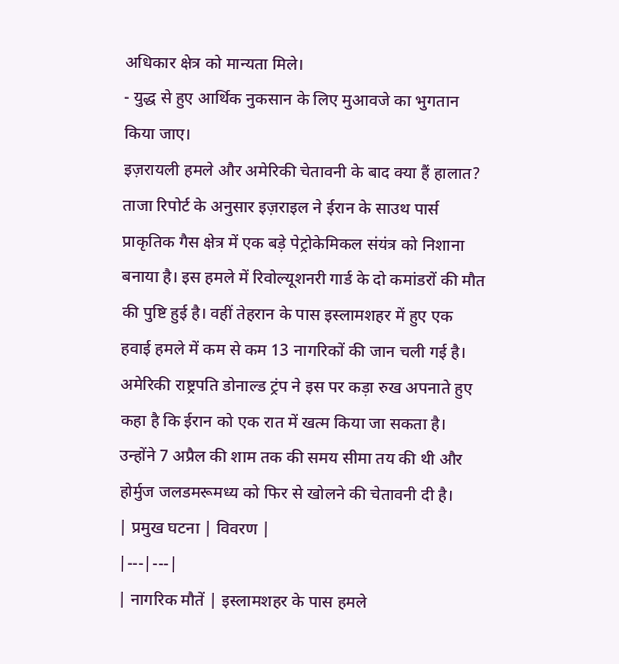अधिकार क्षेत्र को मान्यता मिले।
- युद्ध से हुए आर्थिक नुकसान के लिए मुआवजे का भुगतान किया जाए।
इज़रायली हमले और अमेरिकी चेतावनी के बाद क्या हैं हालात?
ताजा रिपोर्ट के अनुसार इज़राइल ने ईरान के साउथ पार्स प्राकृतिक गैस क्षेत्र में एक बड़े पेट्रोकेमिकल संयंत्र को निशाना बनाया है। इस हमले में रिवोल्यूशनरी गार्ड के दो कमांडरों की मौत की पुष्टि हुई है। वहीं तेहरान के पास इस्लामशहर में हुए एक हवाई हमले में कम से कम 13 नागरिकों की जान चली गई है। अमेरिकी राष्ट्रपति डोनाल्ड ट्रंप ने इस पर कड़ा रुख अपनाते हुए कहा है कि ईरान को एक रात में खत्म किया जा सकता है। उन्होंने 7 अप्रैल की शाम तक की समय सीमा तय की थी और होर्मुज जलडमरूमध्य को फिर से खोलने की चेतावनी दी है।
| प्रमुख घटना | विवरण |
|---|---|
| नागरिक मौतें | इस्लामशहर के पास हमले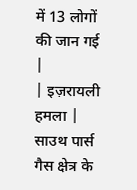में 13 लोगों की जान गई |
| इज़रायली हमला | साउथ पार्स गैस क्षेत्र के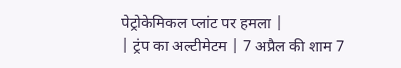पेट्रोकेमिकल प्लांट पर हमला |
| ट्रंप का अल्टीमेटम | 7 अप्रैल की शाम 7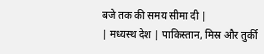बजे तक की समय सीमा दी |
| मध्यस्थ देश | पाकिस्तान, मिस्र और तुर्की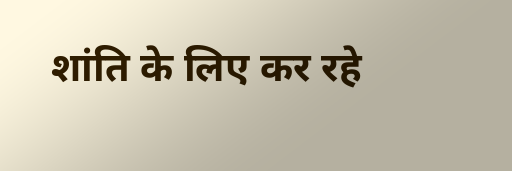शांति के लिए कर रहे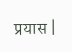प्रयास |